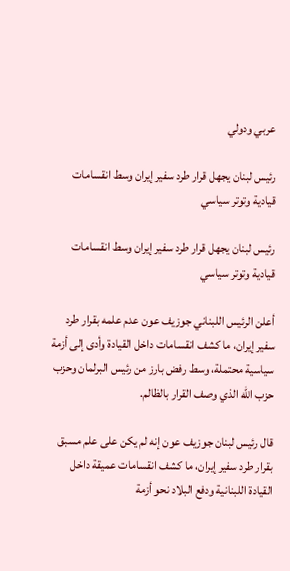عربي ودولي

رئيس لبنان يجهل قرار طرد سفير إيران وسط انقسامات قيادية وتوتر سياسي

رئيس لبنان يجهل قرار طرد سفير إيران وسط انقسامات قيادية وتوتر سياسي

أعلن الرئيس اللبناني جوزيف عون عدم علمه بقرار طرد سفير إيران، ما كشف انقسامات داخل القيادة وأدى إلى أزمة سياسية محتملة، وسط رفض بارز من رئيس البرلمان وحزب حزب الله الذي وصف القرار بالظالم.

قال رئيس لبنان جوزيف عون إنه لم يكن على علم مسبق بقرار طرد سفير إيران، ما كشف انقسامات عميقة داخل القيادة اللبنانية ودفع البلاد نحو أزمة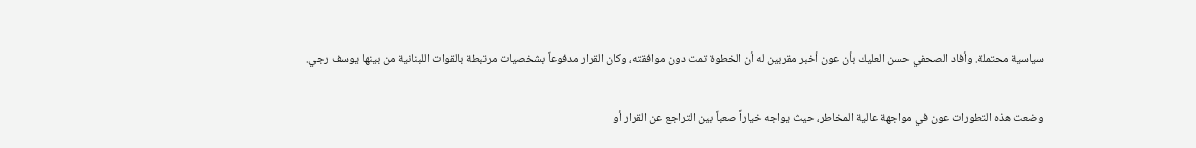سياسية محتملة. وأفاد الصحفي حسن العليك بأن عون أخبر مقربين له أن الخطوة تمت دون موافقته، وكان القرار مدفوعاً بشخصيات مرتبطة بالقوات اللبنانية من بينها يوسف رجي.

وضعت هذه التطورات عون في مواجهة عالية المخاطر، حيث يواجه خياراً صعباً بين التراجع عن القرار أو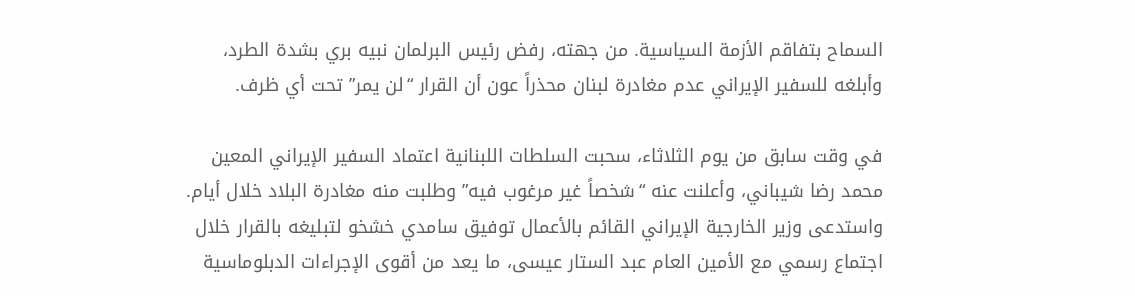السماح بتفاقم الأزمة السياسية. من جهته، رفض رئيس البرلمان نبيه بري بشدة الطرد، وأبلغه للسفير الإيراني عدم مغادرة لبنان محذراً عون أن القرار “لن يمر” تحت أي ظرف.

في وقت سابق من يوم الثلاثاء، سحبت السلطات اللبنانية اعتماد السفير الإيراني المعين محمد رضا شيباني، وأعلنت عنه “شخصاً غير مرغوب فيه” وطلبت منه مغادرة البلاد خلال أيام. واستدعى وزير الخارجية الإيراني القائم بالأعمال توفيق سامدي خشخو لتبليغه بالقرار خلال اجتماع رسمي مع الأمين العام عبد الستار عيسى، ما يعد من أقوى الإجراءات الدبلوماسية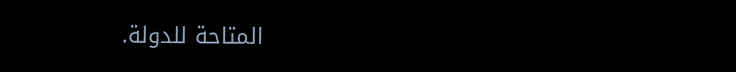المتاحة للدولة.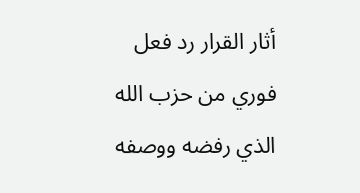أثار القرار رد فعل فوري من حزب الله الذي رفضه ووصفه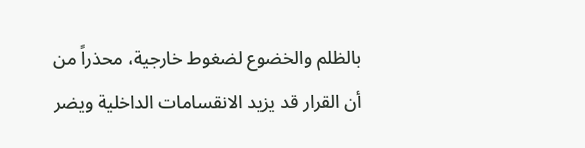بالظلم والخضوع لضغوط خارجية، محذراً من أن القرار قد يزيد الانقسامات الداخلية ويضر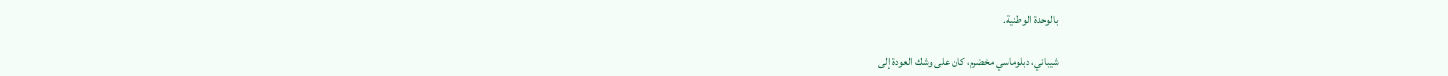بالوحدة الوطنية.

شيباني، دبلوماسي مخضرم، كان على وشك العودة إلى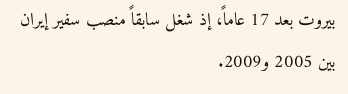بيروت بعد 17 عاماً، إذ شغل سابقاً منصب سفير إيران بين 2005 و2009.